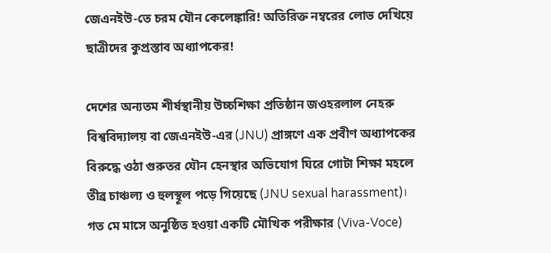জেএনইউ-তে চরম যৌন কেলেঙ্কারি! অতিরিক্ত নম্বরের লোভ দেখিয়ে ছাত্রীদের কুপ্রস্তাব অধ্যাপকের!

দেশের অন্যতম শীর্ষস্থানীয় উচ্চশিক্ষা প্রতিষ্ঠান জওহরলাল নেহরু বিশ্ববিদ্যালয় বা জেএনইউ-এর (JNU) প্রাঙ্গণে এক প্রবীণ অধ্যাপকের বিরুদ্ধে ওঠা গুরুতর যৌন হেনস্থার অভিযোগ ঘিরে গোটা শিক্ষা মহলে তীব্র চাঞ্চল্য ও হুলস্থূল পড়ে গিয়েছে (JNU sexual harassment)। গত মে মাসে অনুষ্ঠিত হওয়া একটি মৌখিক পরীক্ষার (Viva-Voce)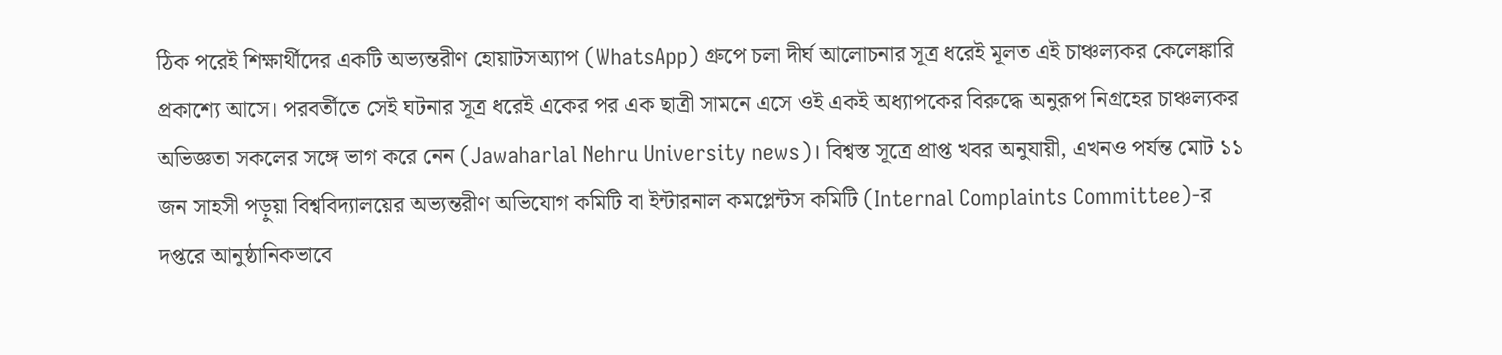ঠিক পরেই শিক্ষার্থীদের একটি অভ্যন্তরীণ হোয়াটসঅ্যাপ (WhatsApp) গ্রুপে চলা দীর্ঘ আলোচনার সূত্র ধরেই মূলত এই চাঞ্চল্যকর কেলেঙ্কারি প্রকাশ্যে আসে। পরবর্তীতে সেই ঘটনার সূত্র ধরেই একের পর এক ছাত্রী সামনে এসে ওই একই অধ্যাপকের বিরুদ্ধে অনুরূপ নিগ্রহের চাঞ্চল্যকর অভিজ্ঞতা সকলের সঙ্গে ভাগ করে নেন (Jawaharlal Nehru University news)। বিশ্বস্ত সূত্রে প্রাপ্ত খবর অনুযায়ী, এখনও পর্যন্ত মোট ১১ জন সাহসী পড়ুয়া বিশ্ববিদ্যালয়ের অভ্যন্তরীণ অভিযোগ কমিটি বা ইন্টারনাল কমপ্লেন্টস কমিটি (Internal Complaints Committee)-র দপ্তরে আনুষ্ঠানিকভাবে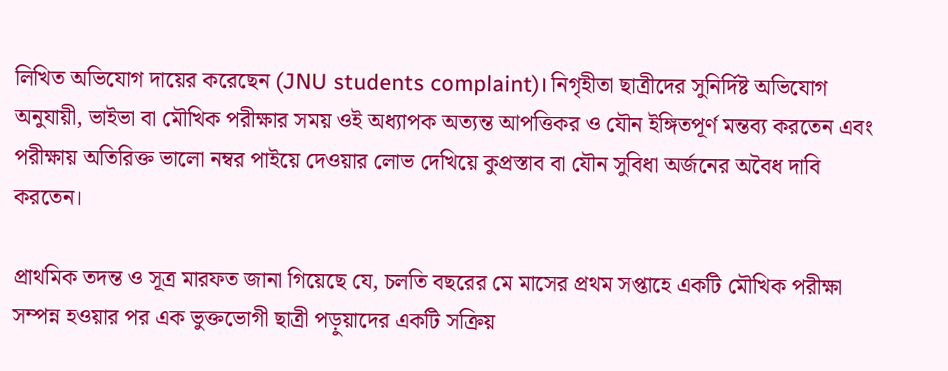লিখিত অভিযোগ দায়ের করেছেন (JNU students complaint)। নিগৃহীতা ছাত্রীদের সুনির্দিষ্ট অভিযোগ অনুযায়ী, ভাইভা বা মৌখিক পরীক্ষার সময় ওই অধ্যাপক অত্যন্ত আপত্তিকর ও যৌন ইঙ্গিতপূর্ণ মন্তব্য করতেন এবং পরীক্ষায় অতিরিক্ত ভালো নম্বর পাইয়ে দেওয়ার লোভ দেখিয়ে কুপ্রস্তাব বা যৌন সুবিধা অর্জনের অবৈধ দাবি করতেন।

প্রাথমিক তদন্ত ও সূত্র মারফত জানা গিয়েছে যে, চলতি বছরের মে মাসের প্রথম সপ্তাহে একটি মৌখিক পরীক্ষা সম্পন্ন হওয়ার পর এক ভুক্তভোগী ছাত্রী পড়ুয়াদের একটি সক্রিয়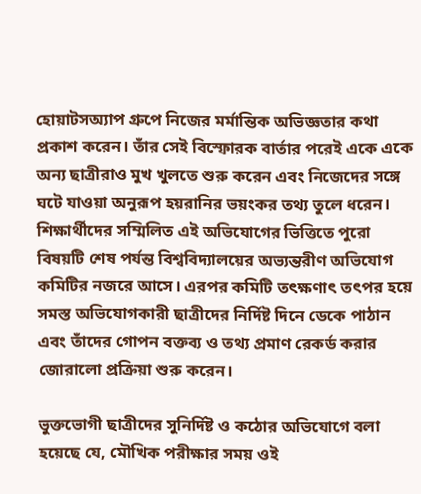হোয়াটসঅ্যাপ গ্রুপে নিজের মর্মান্তিক অভিজ্ঞতার কথা প্রকাশ করেন। তাঁর সেই বিস্ফোরক বার্তার পরেই একে একে অন্য ছাত্রীরাও মুখ খুলতে শুরু করেন এবং নিজেদের সঙ্গে ঘটে যাওয়া অনুরূপ হয়রানির ভয়ংকর তথ্য তুলে ধরেন। শিক্ষার্থীদের সম্মিলিত এই অভিযোগের ভিত্তিতে পুরো বিষয়টি শেষ পর্যন্ত বিশ্ববিদ্যালয়ের অভ্যন্তরীণ অভিযোগ কমিটির নজরে আসে। এরপর কমিটি তৎক্ষণাৎ তৎপর হয়ে সমস্ত অভিযোগকারী ছাত্রীদের নির্দিষ্ট দিনে ডেকে পাঠান এবং তাঁদের গোপন বক্তব্য ও তথ্য প্রমাণ রেকর্ড করার জোরালো প্রক্রিয়া শুরু করেন।

ভুক্তভোগী ছাত্রীদের সুনির্দিষ্ট ও কঠোর অভিযোগে বলা হয়েছে যে, মৌখিক পরীক্ষার সময় ওই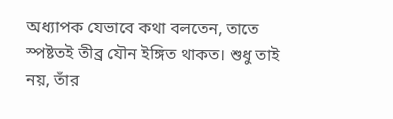অধ্যাপক যেভাবে কথা বলতেন, তাতে স্পষ্টতই তীব্র যৌন ইঙ্গিত থাকত। শুধু তাই নয়, তাঁর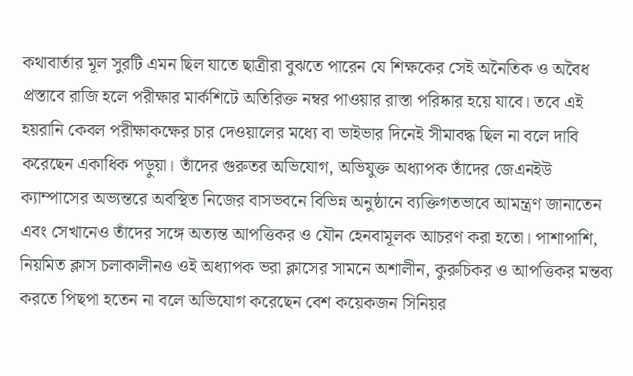কথাবার্তার মূল সুরটি এমন ছিল যাতে ছাত্রীরা বুঝতে পারেন যে শিক্ষকের সেই অনৈতিক ও অবৈধ প্রস্তাবে রাজি হলে পরীক্ষার মার্কশিটে অতিরিক্ত নম্বর পাওয়ার রাস্তা পরিষ্কার হয়ে যাবে। তবে এই হয়রানি কেবল পরীক্ষাকক্ষের চার দেওয়ালের মধ্যে বা ভাইভার দিনেই সীমাবদ্ধ ছিল না বলে দাবি করেছেন একাধিক পড়ুয়া। তাঁদের গুরুতর অভিযোগ, অভিযুক্ত অধ্যাপক তাঁদের জেএনইউ ক্যাম্পাসের অভ্যন্তরে অবস্থিত নিজের বাসভবনে বিভিন্ন অনুষ্ঠানে ব্যক্তিগতভাবে আমন্ত্রণ জানাতেন এবং সেখানেও তাঁদের সঙ্গে অত্যন্ত আপত্তিকর ও যৌন হেনবামূলক আচরণ করা হতো। পাশাপাশি, নিয়মিত ক্লাস চলাকালীনও ওই অধ্যাপক ভরা ক্লাসের সামনে অশালীন, কুরুচিকর ও আপত্তিকর মন্তব্য করতে পিছপা হতেন না বলে অভিযোগ করেছেন বেশ কয়েকজন সিনিয়র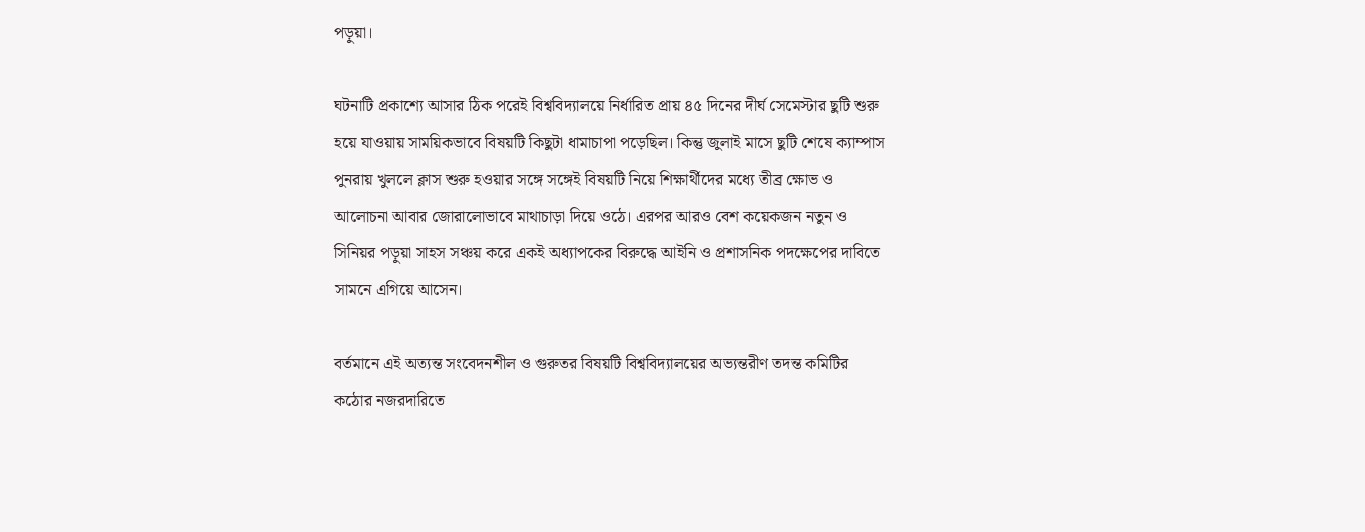পড়ুয়া।

ঘটনাটি প্রকাশ্যে আসার ঠিক পরেই বিশ্ববিদ্যালয়ে নির্ধারিত প্রায় ৪৫ দিনের দীর্ঘ সেমেস্টার ছুটি শুরু হয়ে যাওয়ায় সাময়িকভাবে বিষয়টি কিছুটা ধামাচাপা পড়েছিল। কিন্তু জুলাই মাসে ছুটি শেষে ক্যাম্পাস পুনরায় খুললে ক্লাস শুরু হওয়ার সঙ্গে সঙ্গেই বিষয়টি নিয়ে শিক্ষার্থীদের মধ্যে তীব্র ক্ষোভ ও আলোচনা আবার জোরালোভাবে মাথাচাড়া দিয়ে ওঠে। এরপর আরও বেশ কয়েকজন নতুন ও সিনিয়র পড়ুয়া সাহস সঞ্চয় করে একই অধ্যাপকের বিরুদ্ধে আইনি ও প্রশাসনিক পদক্ষেপের দাবিতে সামনে এগিয়ে আসেন।

বর্তমানে এই অত্যন্ত সংবেদনশীল ও গুরুতর বিষয়টি বিশ্ববিদ্যালয়ের অভ্যন্তরীণ তদন্ত কমিটির কঠোর নজরদারিতে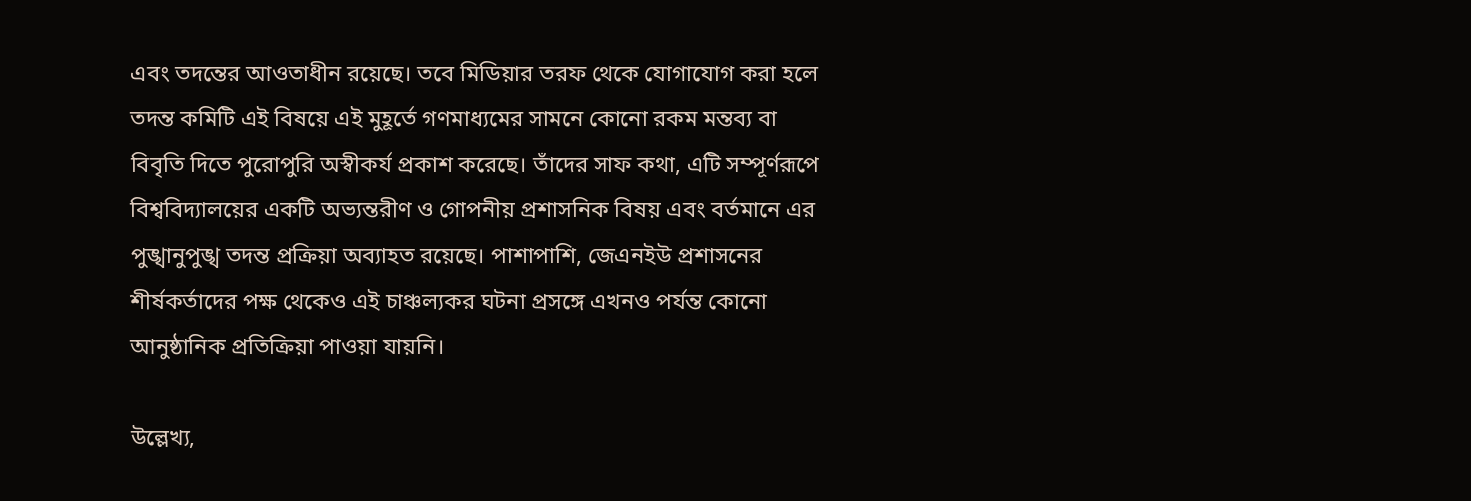এবং তদন্তের আওতাধীন রয়েছে। তবে মিডিয়ার তরফ থেকে যোগাযোগ করা হলে তদন্ত কমিটি এই বিষয়ে এই মুহূর্তে গণমাধ্যমের সামনে কোনো রকম মন্তব্য বা বিবৃতি দিতে পুরোপুরি অস্বীকর্য প্রকাশ করেছে। তাঁদের সাফ কথা, এটি সম্পূর্ণরূপে বিশ্ববিদ্যালয়ের একটি অভ্যন্তরীণ ও গোপনীয় প্রশাসনিক বিষয় এবং বর্তমানে এর পুঙ্খানুপুঙ্খ তদন্ত প্রক্রিয়া অব্যাহত রয়েছে। পাশাপাশি, জেএনইউ প্রশাসনের শীর্ষকর্তাদের পক্ষ থেকেও এই চাঞ্চল্যকর ঘটনা প্রসঙ্গে এখনও পর্যন্ত কোনো আনুষ্ঠানিক প্রতিক্রিয়া পাওয়া যায়নি।

উল্লেখ্য,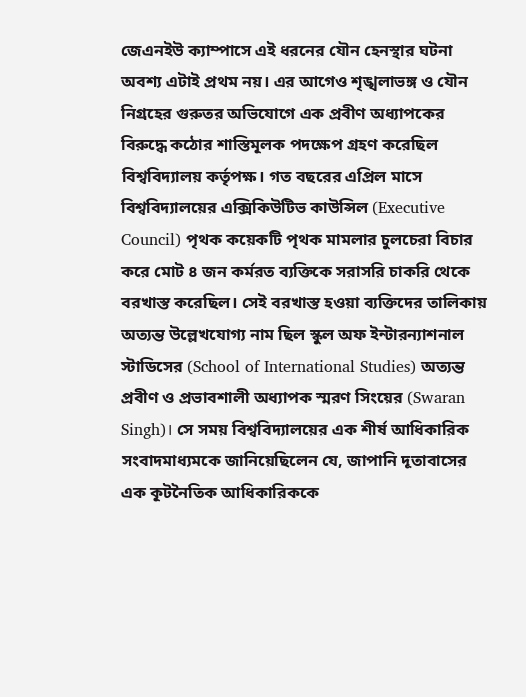জেএনইউ ক্যাম্পাসে এই ধরনের যৌন হেনস্থার ঘটনা অবশ্য এটাই প্রথম নয়। এর আগেও শৃঙ্খলাভঙ্গ ও যৌন নিগ্রহের গুরুতর অভিযোগে এক প্রবীণ অধ্যাপকের বিরুদ্ধে কঠোর শাস্তিমূলক পদক্ষেপ গ্রহণ করেছিল বিশ্ববিদ্যালয় কর্তৃপক্ষ। গত বছরের এপ্রিল মাসে বিশ্ববিদ্যালয়ের এক্সিকিউটিভ কাউন্সিল (Executive Council) পৃথক কয়েকটি পৃথক মামলার চুলচেরা বিচার করে মোট ৪ জন কর্মরত ব্যক্তিকে সরাসরি চাকরি থেকে বরখাস্ত করেছিল। সেই বরখাস্ত হওয়া ব্যক্তিদের তালিকায় অত্যন্ত উল্লেখযোগ্য নাম ছিল স্কুল অফ ইন্টারন্যাশনাল স্টাডিসের (School of International Studies) অত্যন্ত প্রবীণ ও প্রভাবশালী অধ্যাপক স্মরণ সিংয়ের (Swaran Singh)। সে সময় বিশ্ববিদ্যালয়ের এক শীর্ষ আধিকারিক সংবাদমাধ্যমকে জানিয়েছিলেন যে, জাপানি দূতাবাসের এক কূটনৈতিক আধিকারিককে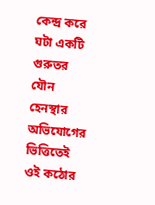কেন্দ্র করে ঘটা একটি গুরুতর যৌন হেনস্থার অভিযোগের ভিত্তিতেই ওই কঠোর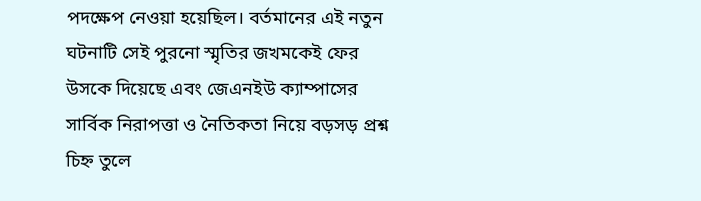পদক্ষেপ নেওয়া হয়েছিল। বর্তমানের এই নতুন ঘটনাটি সেই পুরনো স্মৃতির জখমকেই ফের উসকে দিয়েছে এবং জেএনইউ ক্যাম্পাসের সার্বিক নিরাপত্তা ও নৈতিকতা নিয়ে বড়সড় প্রশ্ন চিহ্ন তুলে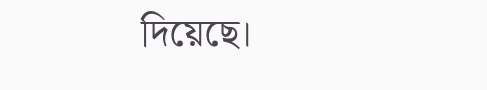দিয়েছে।